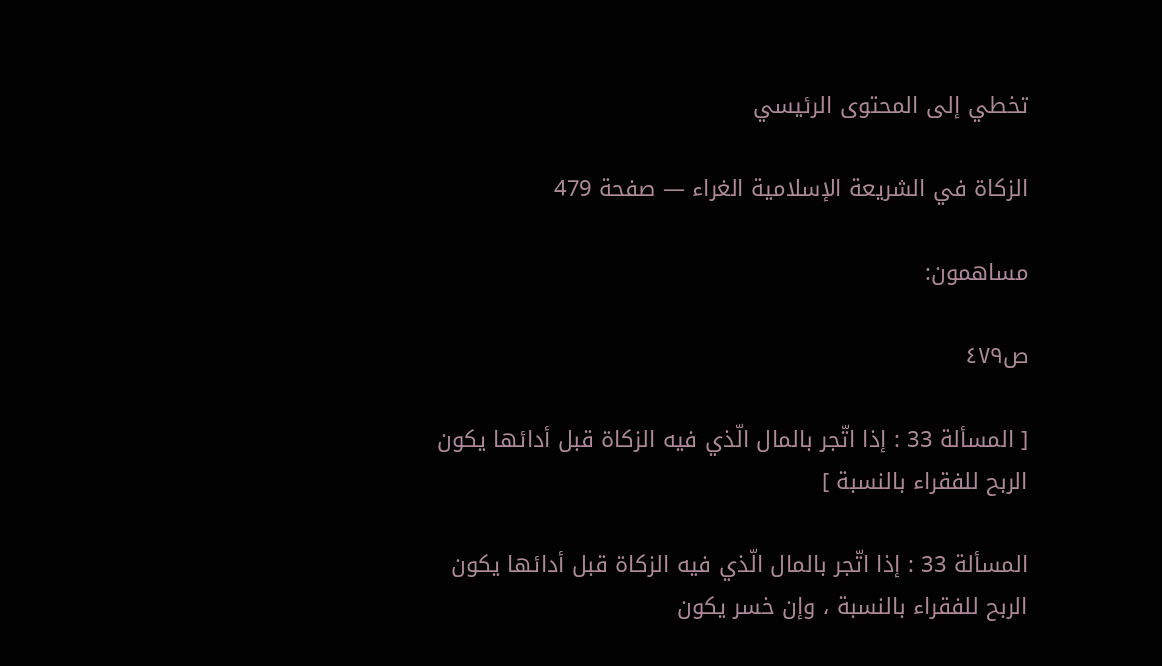تخطي إلى المحتوى الرئيسي

الزكاة في الشريعة الإسلامية الغراء — صفحة 479

مساهمون:

ص٤٧٩

[ المسألة 33 : إذا اتّجر بالمال الّذي فيه الزكاة قبل أدائها يكون الربح للفقراء بالنسبة ]

المسألة 33 : إذا اتّجر بالمال الّذي فيه الزكاة قبل أدائها يكون الربح للفقراء بالنسبة ، وإن خسر يكون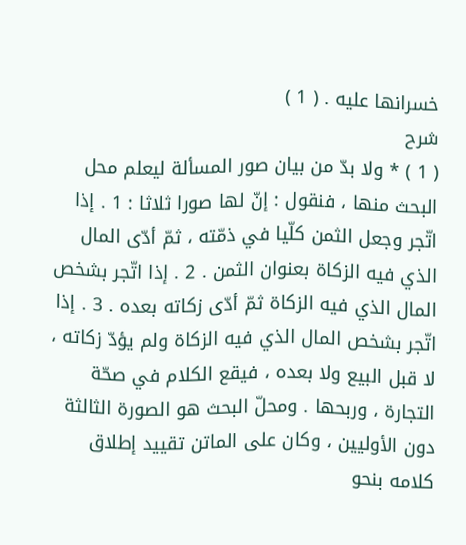خسرانها عليه . ( 1 )
شرح
( 1 ) * ولا بدّ من بيان صور المسألة ليعلم محل البحث منها ، فنقول : إنّ لها صورا ثلاثا : 1 . إذا اتّجر وجعل الثمن كلّيا في ذمّته ، ثمّ أدّى المال الذي فيه الزكاة بعنوان الثمن . 2 . إذا اتّجر بشخص المال الذي فيه الزكاة ثمّ أدّى زكاته بعده . 3 . إذا اتّجر بشخص المال الذي فيه الزكاة ولم يؤدّ زكاته ، لا قبل البيع ولا بعده ، فيقع الكلام في صحّة التجارة ، وربحها . ومحلّ البحث هو الصورة الثالثة دون الأوليين ، وكان على الماتن تقييد إطلاق كلامه بنحو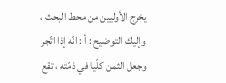يخرج الأوليين من محط البحث ، وإليك التوضيح : أ : انّه إذا اتّجر وجعل الثمن كلّيا في ذمّته ، تقع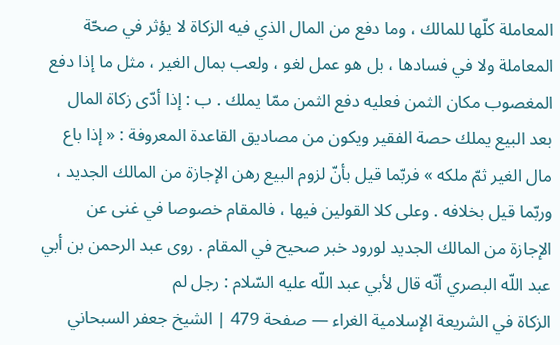المعاملة كلّها للمالك ، وما دفع من المال الذي فيه الزكاة لا يؤثر في صحّة المعاملة ولا في فسادها ، بل هو عمل لغو ، ولعب بمال الغير ، مثل ما إذا دفع المغصوب مكان الثمن فعليه دفع الثمن ممّا يملك . ب : إذا أدّى زكاة المال بعد البيع يملك حصة الفقير ويكون من مصاديق القاعدة المعروفة : « إذا باع مال الغير ثمّ ملكه » فربّما قيل بأنّ لزوم البيع رهن الإجازة من المالك الجديد ، وربّما قيل بخلافه . وعلى كلا القولين فيها ، فالمقام خصوصا في غنى عن الإجازة من المالك الجديد لورود خبر صحيح في المقام . روى عبد الرحمن بن أبي عبد اللّه البصري أنّه قال لأبي عبد اللّه عليه السّلام : رجل لم
الزكاة في الشريعة الإسلامية الغراء — صفحة 479 | الشيخ جعفر السبحاني